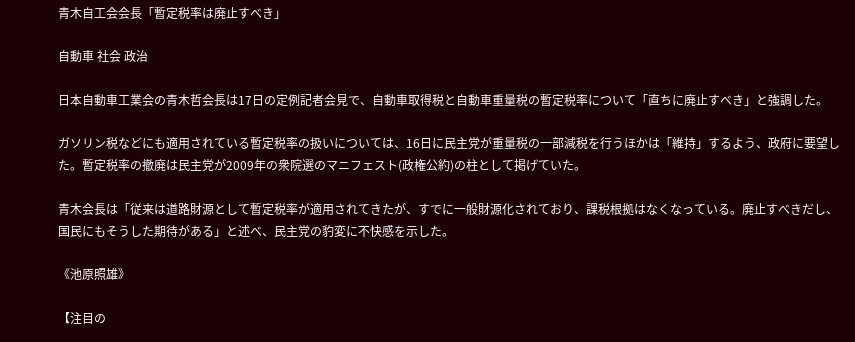青木自工会会長「暫定税率は廃止すべき」

自動車 社会 政治

日本自動車工業会の青木哲会長は17日の定例記者会見で、自動車取得税と自動車重量税の暫定税率について「直ちに廃止すべき」と強調した。

ガソリン税などにも適用されている暫定税率の扱いについては、16日に民主党が重量税の一部減税を行うほかは「維持」するよう、政府に要望した。暫定税率の撤廃は民主党が2009年の衆院選のマニフェスト(政権公約)の柱として掲げていた。

青木会長は「従来は道路財源として暫定税率が適用されてきたが、すでに一般財源化されており、課税根拠はなくなっている。廃止すべきだし、国民にもそうした期待がある」と述べ、民主党の豹変に不快感を示した。

《池原照雄》

【注目の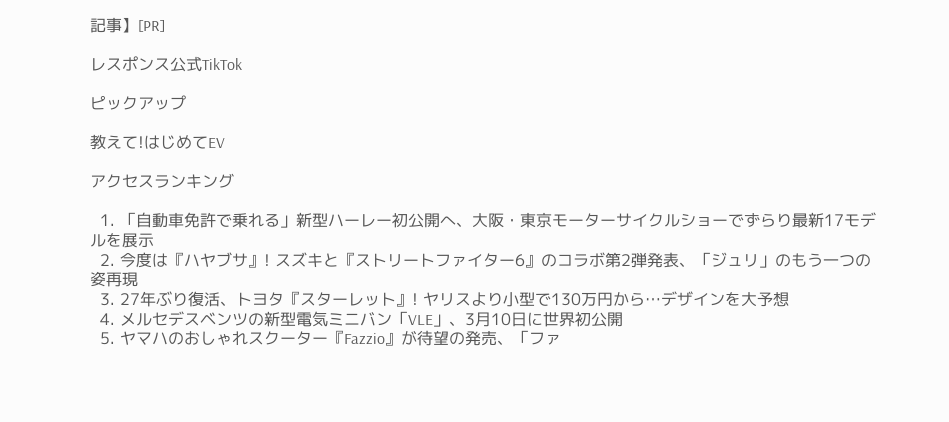記事】[PR]

レスポンス公式TikTok

ピックアップ

教えて!はじめてEV

アクセスランキング

  1. 「自動車免許で乗れる」新型ハーレー初公開へ、大阪・東京モーターサイクルショーでずらり最新17モデルを展示
  2. 今度は『ハヤブサ』! スズキと『ストリートファイター6』のコラボ第2弾発表、「ジュリ」のもう一つの姿再現
  3. 27年ぶり復活、トヨタ『スターレット』! ヤリスより小型で130万円から…デザインを大予想
  4. メルセデスベンツの新型電気ミニバン「VLE」、3月10日に世界初公開
  5. ヤマハのおしゃれスクーター『Fazzio』が待望の発売、「ファ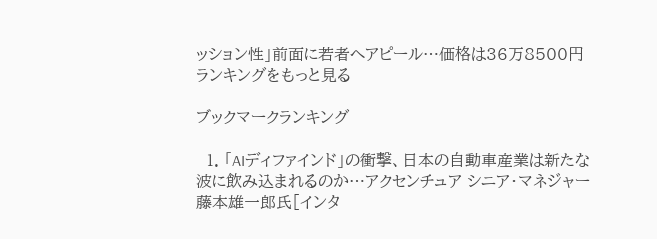ッション性」前面に若者へアピール…価格は36万8500円
ランキングをもっと見る

ブックマークランキング

  1. 「AIディファインド」の衝撃、日本の自動車産業は新たな波に飲み込まれるのか…アクセンチュア シニア・マネジャー 藤本雄一郎氏[インタ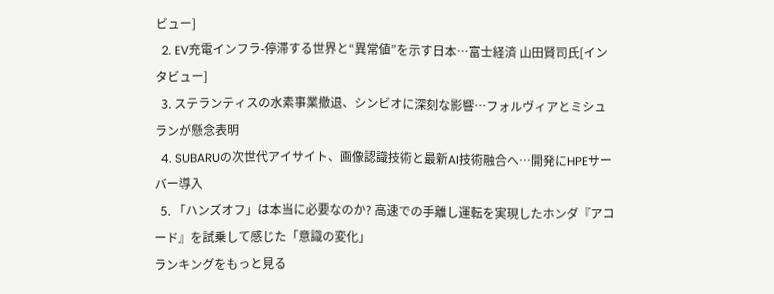ビュー]
  2. EV充電インフラ-停滞する世界と“異常値”を示す日本…富士経済 山田賢司氏[インタビュー]
  3. ステランティスの水素事業撤退、シンビオに深刻な影響…フォルヴィアとミシュランが懸念表明
  4. SUBARUの次世代アイサイト、画像認識技術と最新AI技術融合へ…開発にHPEサーバー導入
  5. 「ハンズオフ」は本当に必要なのか? 高速での手離し運転を実現したホンダ『アコード』を試乗して感じた「意識の変化」
ランキングをもっと見る